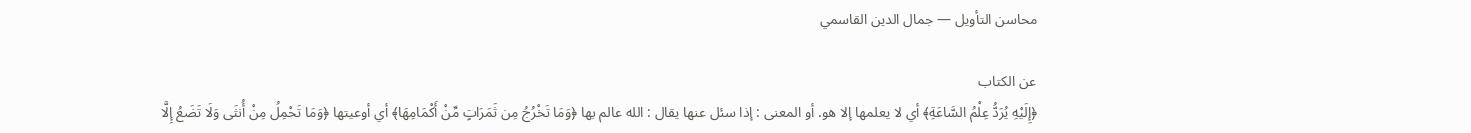محاسن التأويل — جمال الدين القاسمي

عن الكتاب
﴿إِلَيْهِ يُرَدُّ عِلْمُ السَّاعَةِ﴾ أي لا يعلمها إلا هو. أو المعنى : إذا سئل عنها يقال : الله عالم بها ﴿وَمَا تَخْرُجُ مِن ثَمَرَاتٍ مِّنْ أَكْمَامِهَا﴾ أي أوعيتها ﴿وَمَا تَحْمِلُ مِنْ أُنثَى وَلَا تَضَعُ إِلَّا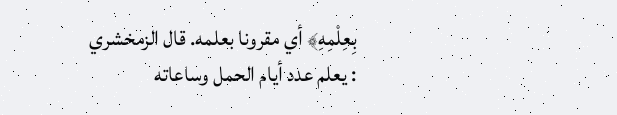بِعِلْمِهِ﴾ أي مقرونا بعلمه. قال الزمخشري : يعلم عدد أيام الحمل وساعاته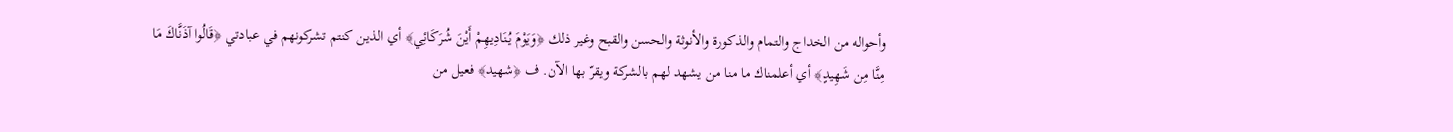وأحواله من الخداج والتمام والذكورة والأنوثة والحسن والقبح وغير ذلك ﴿وَيَوْمَ يُنَادِيهِمْ أَيْنَ شُرَكَائِي﴾ أي الذين كنتم تشركونهم في عبادتي ﴿قَالُوا آذَنَّاكَ مَا مِنَّا مِن شَهِيدٍ﴾ أي أعلمناك ما منا من يشهد لهم بالشركة ويقرّ بها الآن. ف ﴿شهيد﴾ فعيل من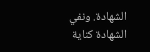الشهادة. ونفي الشهادة كناية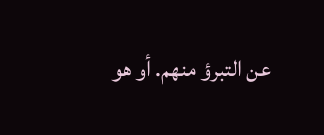عن التبرؤ منهم. أو هو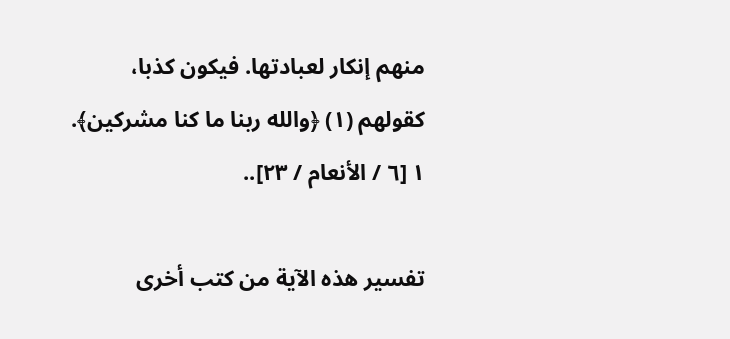منهم إنكار لعبادتها. فيكون كذبا، كقولهم (١) ﴿والله ربنا ما كنا مشركين﴾.
١ [٦ / الأنعام / ٢٣]..

تفسير هذه الآية من كتب أخرى